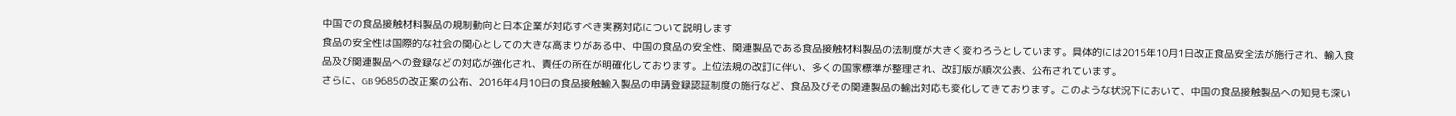中国での食品接触材料製品の規制動向と日本企業が対応すべき実務対応について説明します
食品の安全性は国際的な社会の関心としての大きな高まりがある中、中国の食品の安全性、関連製品である食品接触材料製品の法制度が大きく変わろうとしています。具体的には2015年10月1日改正食品安全法が施行され、輸入食品及び関連製品への登録などの対応が強化され、責任の所在が明確化しております。上位法規の改訂に伴い、多くの国家標準が整理され、改訂版が順次公表、公布されています。
さらに、GB 9685の改正案の公布、2016年4月10日の食品接触輸入製品の申請登録認証制度の施行など、食品及びその関連製品の輸出対応も変化してきております。このような状況下において、中国の食品接触製品への知見も深い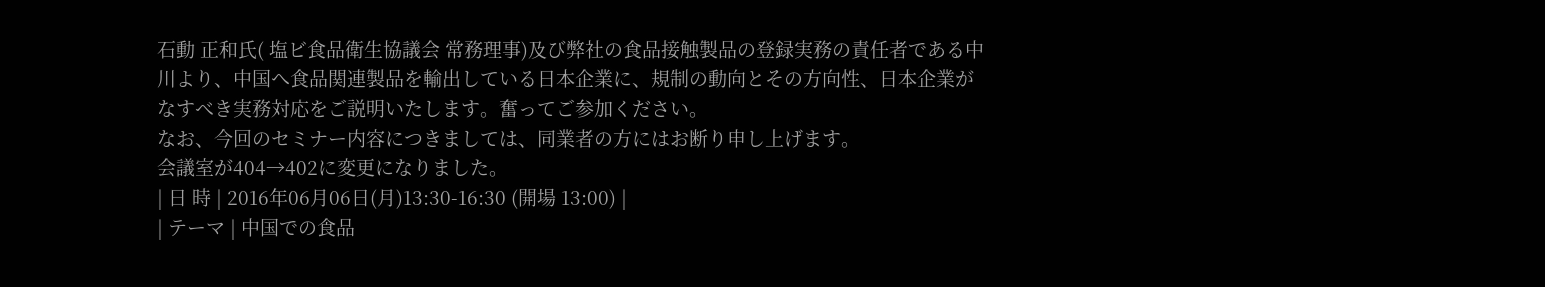石動 正和氏( 塩ビ食品衛生協議会 常務理事)及び弊社の食品接触製品の登録実務の責任者である中川より、中国へ食品関連製品を輸出している日本企業に、規制の動向とその方向性、日本企業がなすべき実務対応をご説明いたします。奮ってご参加ください。
なお、今回のセミナー内容につきましては、同業者の方にはお断り申し上げます。
会議室が404→402に変更になりました。
| 日 時 | 2016年06月06日(月)13:30-16:30 (開場 13:00) |
| テーマ | 中国での食品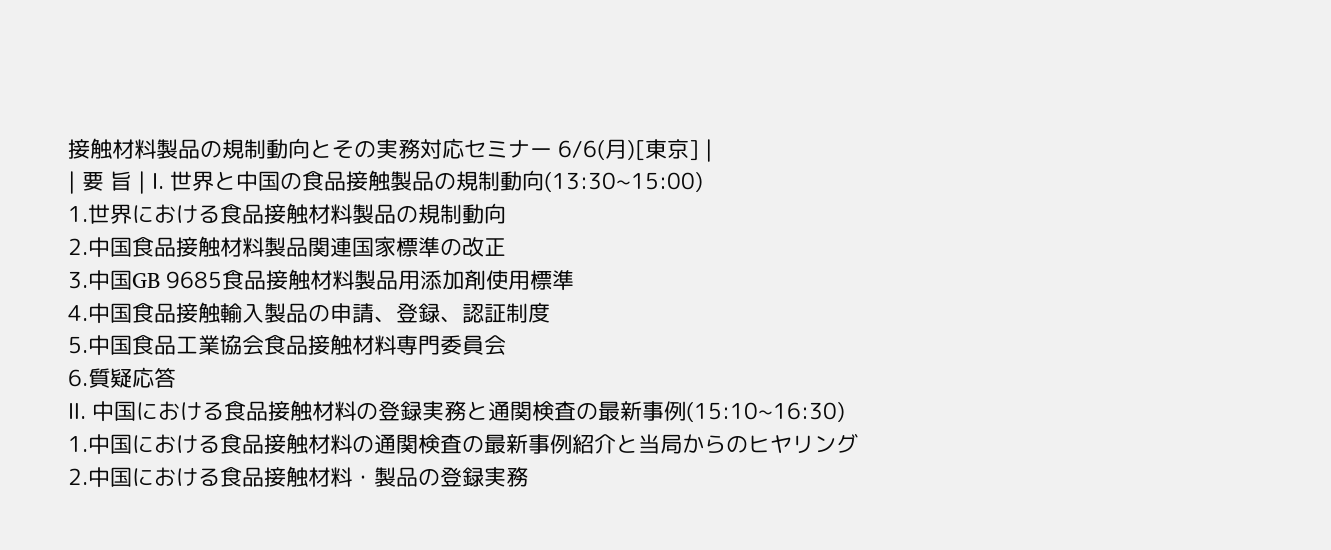接触材料製品の規制動向とその実務対応セミナー 6/6(月)[東京] |
| 要 旨 | Ⅰ. 世界と中国の食品接触製品の規制動向(13:30~15:00)
1.世界における食品接触材料製品の規制動向
2.中国食品接触材料製品関連国家標準の改正
3.中国GB 9685食品接触材料製品用添加剤使用標準
4.中国食品接触輸入製品の申請、登録、認証制度
5.中国食品工業協会食品接触材料専門委員会
6.質疑応答
Ⅱ. 中国における食品接触材料の登録実務と通関検査の最新事例(15:10~16:30)
1.中国における食品接触材料の通関検査の最新事例紹介と当局からのヒヤリング
2.中国における食品接触材料・製品の登録実務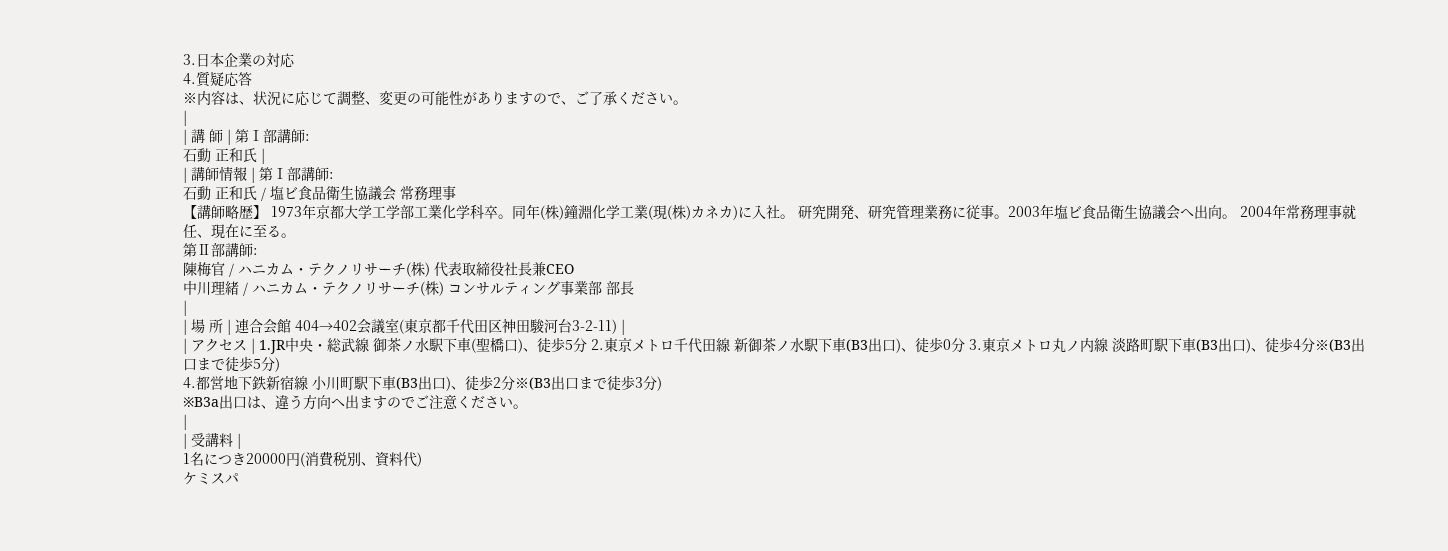3.日本企業の対応
4.質疑応答
※内容は、状況に応じて調整、変更の可能性がありますので、ご了承ください。
|
| 講 師 | 第Ⅰ部講師:
石動 正和氏 |
| 講師情報 | 第Ⅰ部講師:
石動 正和氏 / 塩ビ食品衛生協議会 常務理事
【講師略歴】 1973年京都大学工学部工業化学科卒。同年(株)鐘淵化学工業(現(株)カネカ)に入社。 研究開発、研究管理業務に従事。2003年塩ビ食品衛生協議会へ出向。 2004年常務理事就任、現在に至る。
第Ⅱ部講師:
陳梅官 / ハニカム・テクノリサーチ(株) 代表取締役社長兼CEO
中川理緒 / ハニカム・テクノリサーチ(株) コンサルティング事業部 部長
|
| 場 所 | 連合会館 404→402会議室(東京都千代田区神田駿河台3-2-11) |
| アクセス | 1.JR中央・総武線 御茶ノ水駅下車(聖橋口)、徒歩5分 2.東京メトロ千代田線 新御茶ノ水駅下車(B3出口)、徒歩0分 3.東京メトロ丸ノ内線 淡路町駅下車(B3出口)、徒歩4分※(B3出口まで徒歩5分)
4.都営地下鉄新宿線 小川町駅下車(B3出口)、徒歩2分※(B3出口まで徒歩3分)
※B3a出口は、違う方向へ出ますのでご注意ください。
|
| 受講料 |
1名につき20000円(消費税別、資料代)
ケミスパ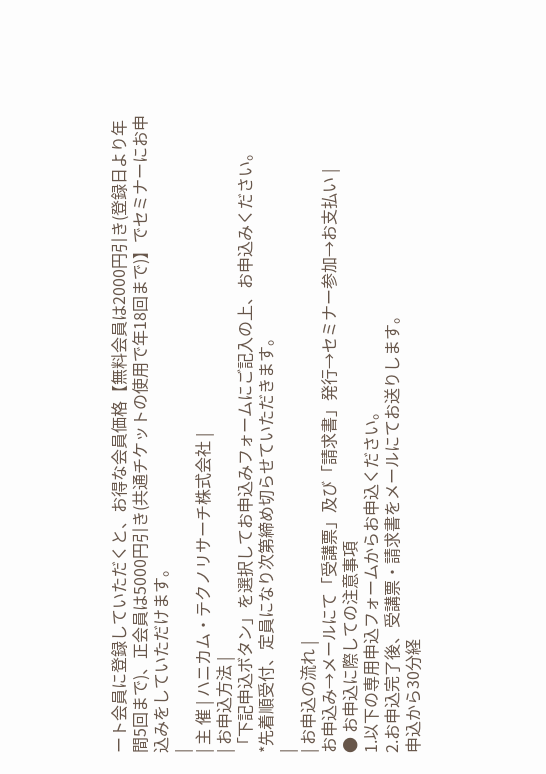ート会員に登録していただくと、お得な会員価格【無料会員は2000円引き(登録日より年間5回まで)、正会員は5000円引き(共通チケットの使用で年18回まで)】でセミナーにお申込みをしていただけます。
|
| 主 催 | ハニカム・テクノリサーチ株式会社 |
| お申込方法 |
「下記申込ボタン」を選択してお申込みフォームにご記入の上、お申込みください。
*先着順受付、定員になり次第締め切らせていただきます。
|
| お申込の流れ |
お申込み→メールにて「受講票」及び「請求書」発行→セミナー参加→お支払い |
● お申込に際しての注意事項
1.以下の専用申込フォームからお申込ください。
2.お申込完了後、受講票・請求書をメールにてお送りします。
申込から30分経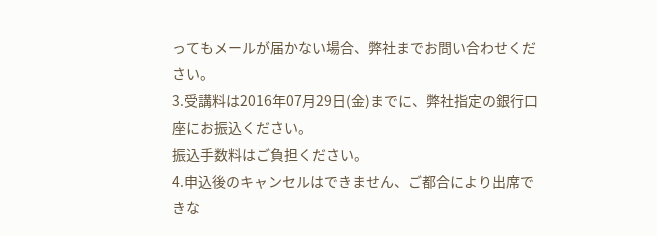ってもメールが届かない場合、弊社までお問い合わせください。
3.受講料は2016年07月29日(金)までに、弊社指定の銀行口座にお振込ください。
振込手数料はご負担ください。
4.申込後のキャンセルはできません、ご都合により出席できな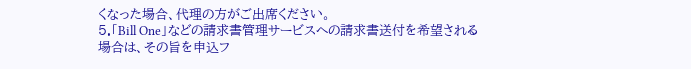くなった場合、代理の方がご出席ください。
5.「Bill One」などの請求書管理サービスへの請求書送付を希望される場合は、その旨を申込フ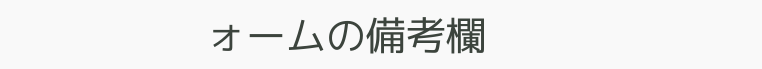ォームの備考欄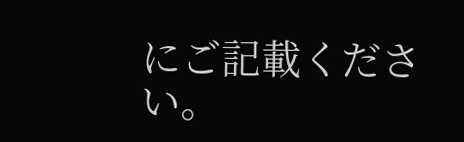にご記載ください。